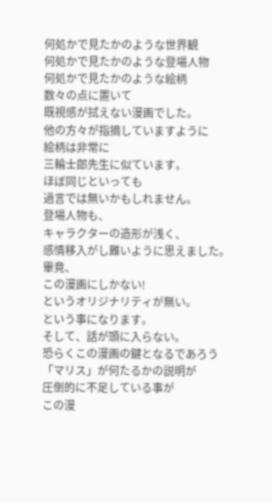何処かで見たかのような世界観
何処かで見たかのような登場人物
何処かで見たかのような絵柄
数々の点に置いて
既視感が拭えない漫画でした。
他の方々が指摘していますように
絵柄は非常に
三輪士郎先生に似ています。
ほぼ同じといっても
過言では無いかもしれません。
登場人物も、
キャラクターの造形が浅く、
感情移入がし難いように思えました。
畢竟、
この漫画にしかない!
というオリジナリティが無い。
という事になります。
そして、話が頭に入らない。
恐らくこの漫画の鍵となるであろう
「マリス」が何たるかの説明が
圧倒的に不足している事が
この漫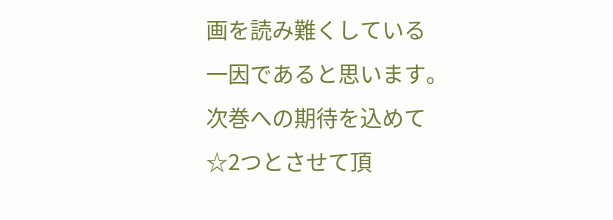画を読み難くしている
一因であると思います。
次巻への期待を込めて
☆2つとさせて頂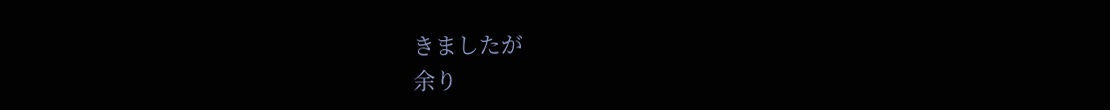きましたが
余り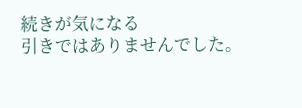続きが気になる
引きではありませんでした。